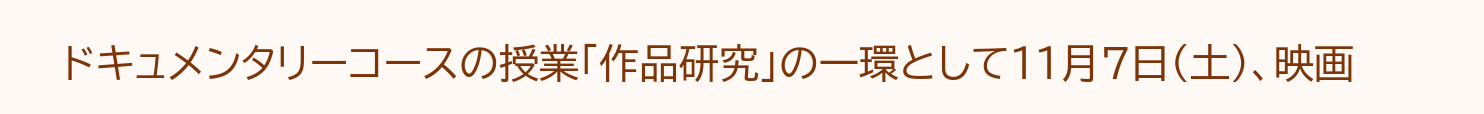ドキュメンタリーコースの授業「作品研究」の一環として11月7日(土)、映画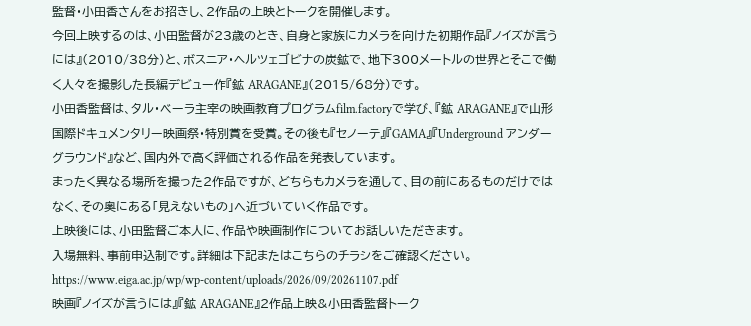監督・小田香さんをお招きし、2作品の上映とトークを開催します。
今回上映するのは、小田監督が23歳のとき、自身と家族にカメラを向けた初期作品『ノイズが言うには』(2010/38分)と、ボスニア・ヘルツェゴビナの炭鉱で、地下300メートルの世界とそこで働く人々を撮影した長編デビュー作『鉱 ARAGANE』(2015/68分)です。
小田香監督は、タル・ベーラ主宰の映画教育プログラムfilm.factoryで学び、『鉱 ARAGANE』で山形国際ドキュメンタリー映画祭・特別賞を受賞。その後も『セノーテ』『GAMA』『Underground アンダーグラウンド』など、国内外で高く評価される作品を発表しています。
まったく異なる場所を撮った2作品ですが、どちらもカメラを通して、目の前にあるものだけではなく、その奥にある「見えないもの」へ近づいていく作品です。
上映後には、小田監督ご本人に、作品や映画制作についてお話しいただきます。
入場無料、事前申込制です。詳細は下記またはこちらのチラシをご確認ください。
https://www.eiga.ac.jp/wp/wp-content/uploads/2026/09/20261107.pdf
映画『ノイズが言うには』『鉱 ARAGANE』2作品上映&小田香監督トーク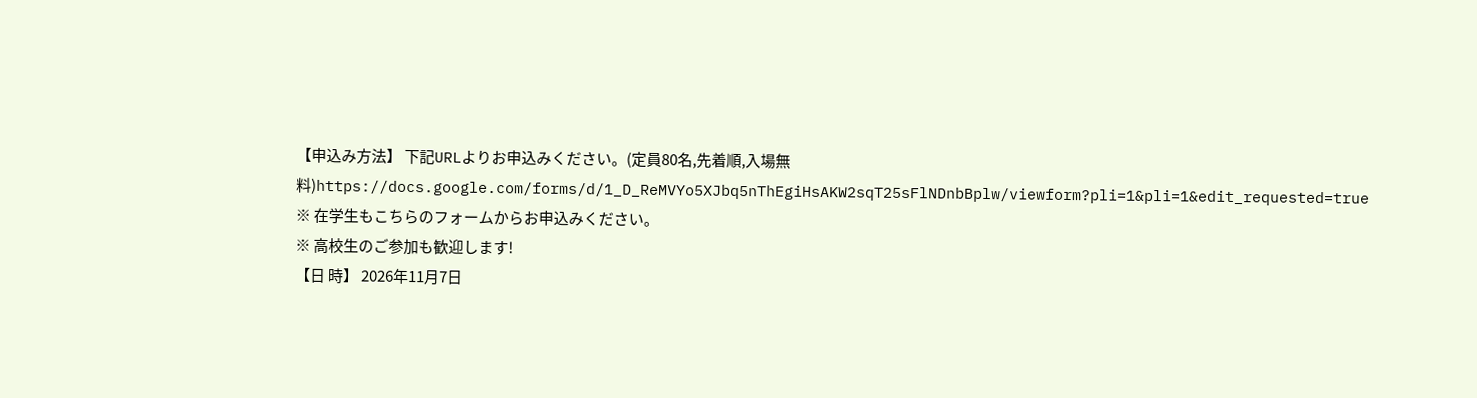【申込み方法】 下記URLよりお申込みください。(定員80名,先着順,入場無料)https://docs.google.com/forms/d/1_D_ReMVYo5XJbq5nThEgiHsAKW2sqT25sFlNDnbBplw/viewform?pli=1&pli=1&edit_requested=true
※ 在学生もこちらのフォームからお申込みください。
※ 高校生のご参加も歓迎します!
【日 時】 2026年11月7日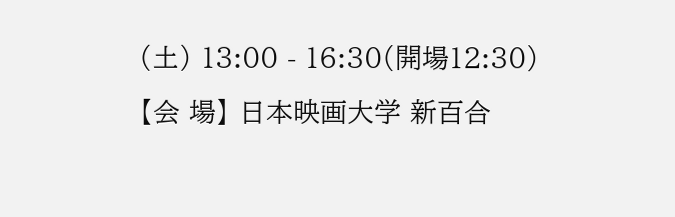(土) 13:00 - 16:30(開場12:30)
【会 場】 日本映画大学 新百合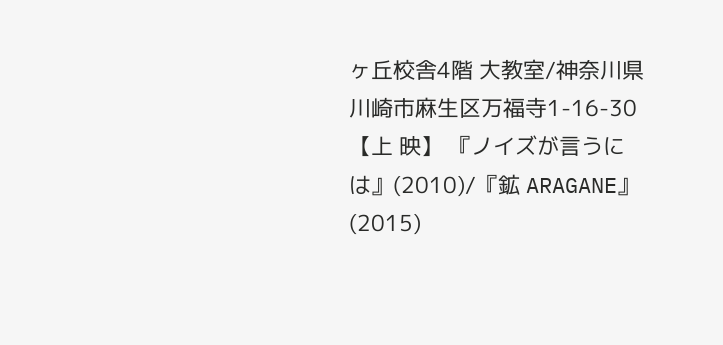ヶ丘校舎4階 大教室/神奈川県川崎市麻生区万福寺1-16-30
【上 映】 『ノイズが言うには』(2010)/『鉱 ARAGANE』(2015)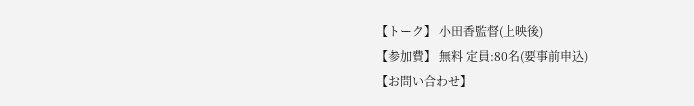【トーク】 小田香監督(上映後)
【参加費】 無料 定員:80名(要事前申込)
【お問い合わせ】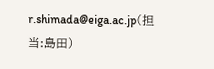r.shimada@eiga.ac.jp(担当:島田)